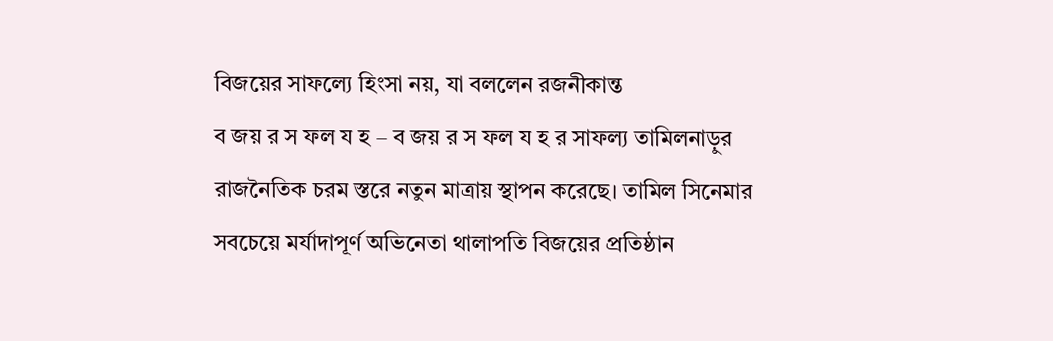বিজয়ের সাফল্যে হিংসা নয়, যা বললেন রজনীকান্ত
ব জয় র স ফল য হ – ব জয় র স ফল য হ র সাফল্য তামিলনাড়ুর রাজনৈতিক চরম স্তরে নতুন মাত্রায় স্থাপন করেছে। তামিল সিনেমার সবচেয়ে মর্যাদাপূর্ণ অভিনেতা থালাপতি বিজয়ের প্রতিষ্ঠান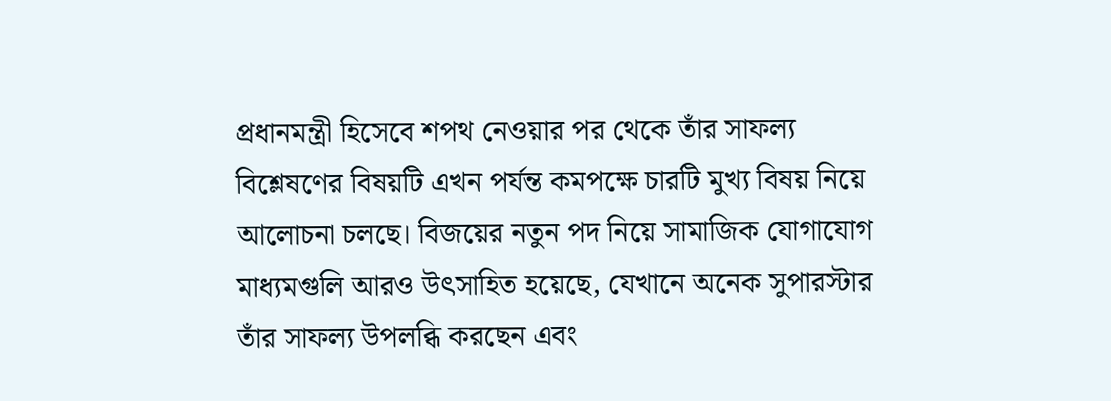প্রধানমন্ত্রী হিসেবে শপথ নেওয়ার পর থেকে তাঁর সাফল্য বিশ্লেষণের বিষয়টি এখন পর্যন্ত কমপক্ষে চারটি মুখ্য বিষয় নিয়ে আলোচনা চলছে। বিজয়ের নতুন পদ নিয়ে সামাজিক যোগাযোগ মাধ্যমগুলি আরও উৎসাহিত হয়েছে, যেখানে অনেক সুপারস্টার তাঁর সাফল্য উপলব্ধি করছেন এবং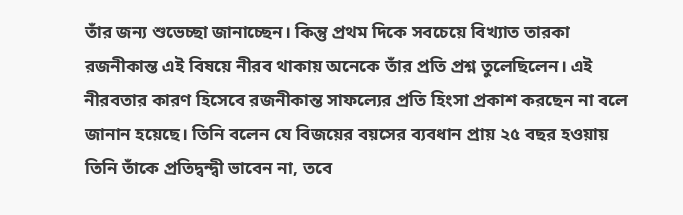তাঁর জন্য শুভেচ্ছা জানাচ্ছেন। কিন্তু প্রথম দিকে সবচেয়ে বিখ্যাত তারকা রজনীকান্ত এই বিষয়ে নীরব থাকায় অনেকে তাঁর প্রতি প্রশ্ন তুলেছিলেন। এই নীরবতার কারণ হিসেবে রজনীকান্ত সাফল্যের প্রতি হিংসা প্রকাশ করছেন না বলে জানান হয়েছে। তিনি বলেন যে বিজয়ের বয়সের ব্যবধান প্রায় ২৫ বছর হওয়ায় তিনি তাঁকে প্রতিদ্বন্দ্বী ভাবেন না, তবে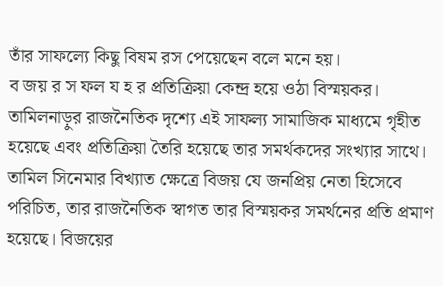তাঁর সাফল্যে কিছু বিষম রস পেয়েছেন বলে মনে হয়।
ব জয় র স ফল য হ র প্রতিক্রিয়া কেন্দ্র হয়ে ওঠা বিস্ময়কর। তামিলনাড়ুর রাজনৈতিক দৃশ্যে এই সাফল্য সামাজিক মাধ্যমে গৃহীত হয়েছে এবং প্রতিক্রিয়া তৈরি হয়েছে তার সমর্থকদের সংখ্যার সাথে। তামিল সিনেমার বিখ্যাত ক্ষেত্রে বিজয় যে জনপ্রিয় নেতা হিসেবে পরিচিত, তার রাজনৈতিক স্বাগত তার বিস্ময়কর সমর্থনের প্রতি প্রমাণ হয়েছে। বিজয়ের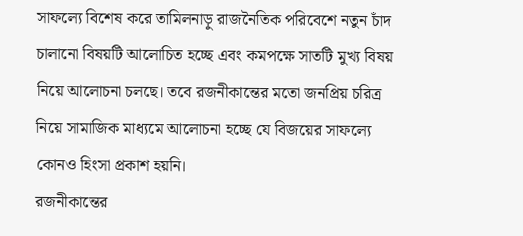সাফল্যে বিশেষ করে তামিলনাড়ু রাজনৈতিক পরিবেশে নতুন চাঁদ চালানো বিষয়টি আলোচিত হচ্ছে এবং কমপক্ষে সাতটি মুখ্য বিষয় নিয়ে আলোচনা চলছে। তবে রজনীকান্তের মতো জনপ্রিয় চরিত্র নিয়ে সামাজিক মাধ্যমে আলোচনা হচ্ছে যে বিজয়ের সাফল্যে কোনও হিংসা প্রকাশ হয়নি।
রজনীকান্তের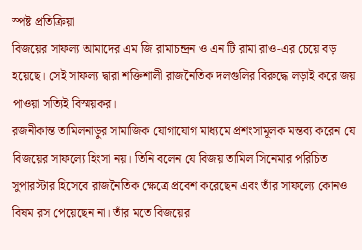স্পষ্ট প্রতিক্রিয়া
বিজয়ের সাফল্য আমাদের এম জি রামাচন্দ্রন ও এন টি রামা রাও-এর চেয়ে বড় হয়েছে। সেই সাফল্য দ্বারা শক্তিশালী রাজনৈতিক দলগুলির বিরুদ্ধে লড়াই করে জয় পাওয়া সত্যিই বিস্ময়কর।
রজনীকান্ত তামিলনাড়ুর সামাজিক যোগাযোগ মাধ্যমে প্রশংসামূলক মন্তব্য করেন যে বিজয়ের সাফল্যে হিংসা নয়। তিনি বলেন যে বিজয় তামিল সিনেমার পরিচিত সুপারস্টার হিসেবে রাজনৈতিক ক্ষেত্রে প্রবেশ করেছেন এবং তাঁর সাফল্যে কোনও বিষম রস পেয়েছেন না। তাঁর মতে বিজয়ের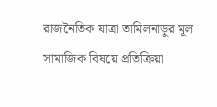রাজনৈতিক যাত্রা তামিলনাড়ুর মূল সামাজিক বিষয়ে প্রতিক্রিয়া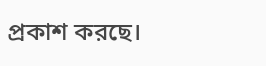প্রকাশ করছে।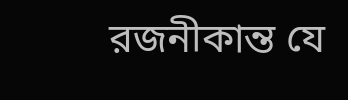রজনীকান্ত যে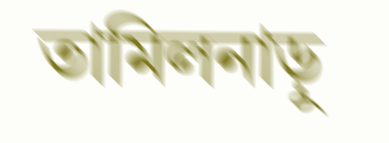তামিলনাড়ু